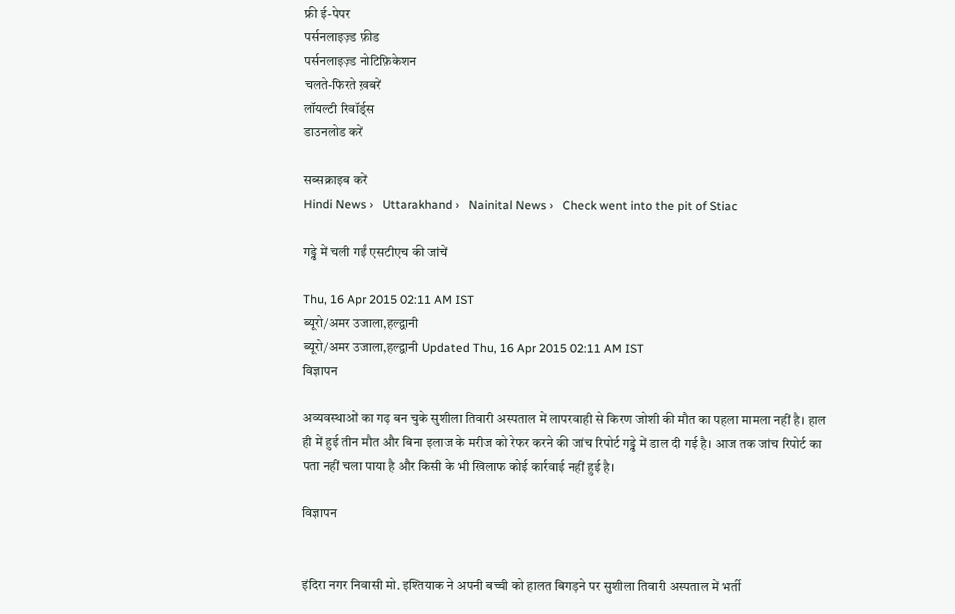फ्री ई-पेपर
पर्सनलाइज़्ड फ़ीड
पर्सनलाइज़्ड नोटिफ़िकेशन
चलते-फिरते ख़बरें
लॉयल्टी रिवॉर्ड्स
डाउनलोड करें

सब्सक्राइब करें
Hindi News ›   Uttarakhand ›   Nainital News ›   Check went into the pit of Stiac

गड्ढे में चली गईं एसटीएच की जांचें

Thu, 16 Apr 2015 02:11 AM IST
ब्यूरो/अमर उजाला,हल्द्वानी
ब्यूरो/अमर उजाला,हल्द्वानी Updated Thu, 16 Apr 2015 02:11 AM IST
विज्ञापन

अव्यवस्थाओं का गढ़ बन चुके सुशीला तिवारी अस्पताल में लापरवाही से किरण जोशी की मौत का पहला मामला नहीं है। हाल ही में हुई तीन मौत और बिना इलाज के मरीज को रेफर करने की जांच रिपोर्ट गड्ढे में डाल दी गई है। आज तक जांच रिपोर्ट का पता नहीं चला पाया है और किसी के भी खिलाफ कोई कार्रवाई नहीं हुई है।

विज्ञापन


इंदिरा नगर निवासी मो. इश्तियाक ने अपनी बच्ची को हालत बिगड़ने पर सुशीला तिवारी अस्पताल में भर्ती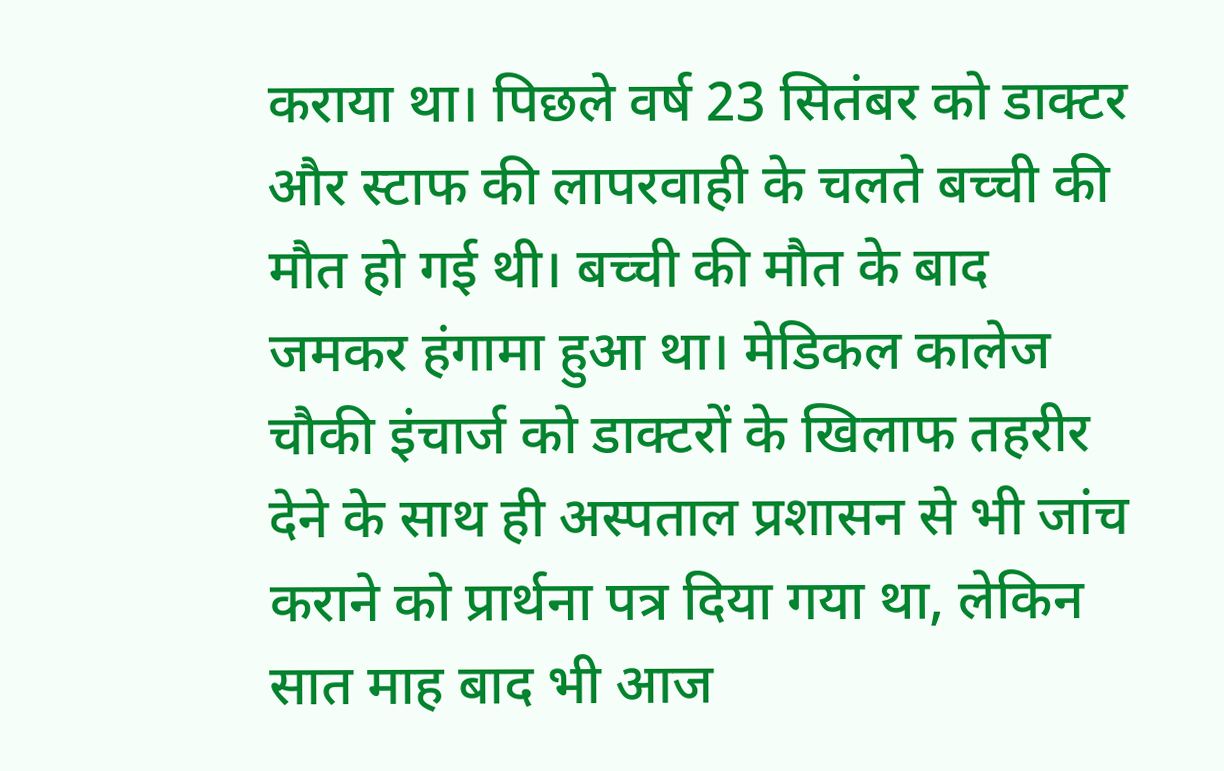कराया था। पिछले वर्ष 23 सितंबर को डाक्टर और स्टाफ की लापरवाही के चलते बच्ची की मौत हो गई थी। बच्ची की मौत के बाद जमकर हंगामा हुआ था। मेडिकल कालेज चौकी इंचार्ज को डाक्टरों के खिलाफ तहरीर देने के साथ ही अस्पताल प्रशासन से भी जांच कराने को प्रार्थना पत्र दिया गया था, लेकिन सात माह बाद भी आज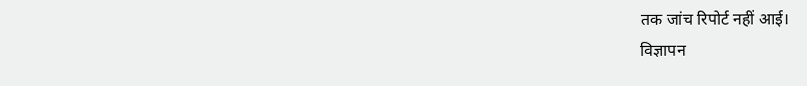तक जांच रिपोर्ट नहीं आई।
विज्ञापन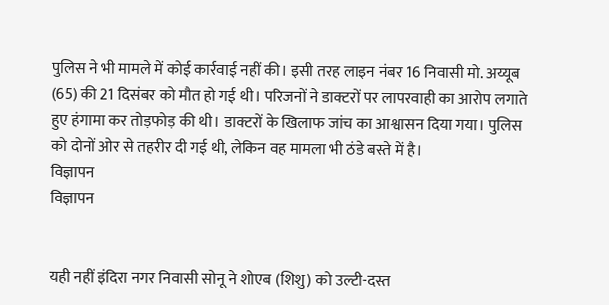पुलिस ने भी मामले में कोई कार्रवाई नहीं की। इसी तरह लाइन नंबर 16 निवासी मो. अय्यूब (65) की 21 दिसंबर को मौत हो गई थी। परिजनों ने डाक्टरों पर लापरवाही का आरोप लगाते हुए हंगामा कर तोड़फोड़ की थी। डाक्टरों के खिलाफ जांच का आश्वासन दिया गया। पुलिस को दोनों ओर से तहरीर दी गई थी, लेकिन वह मामला भी ठंडे बस्ते में है।
विज्ञापन
विज्ञापन


यही नहीं इंदिरा नगर निवासी सोनू ने शोएब (शिशु) को उल्टी-दस्त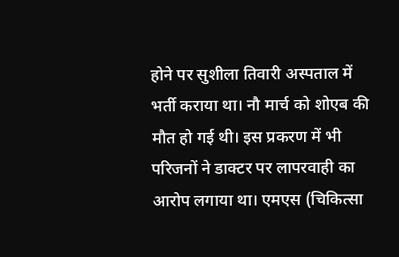होने पर सुशीला तिवारी अस्पताल में भर्ती कराया था। नौ मार्च को शोएब की मौत हो गई थी। इस प्रकरण में भी परिजनों ने डाक्टर पर लापरवाही का आरोप लगाया था। एमएस (चिकित्सा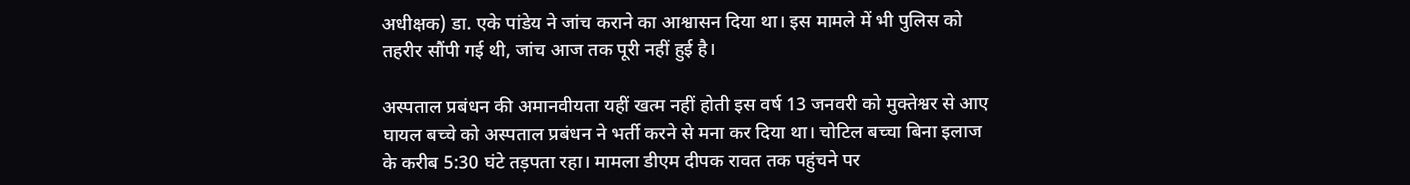अधीक्षक) डा. एके पांडेय ने जांच कराने का आश्वासन दिया था। इस मामले में भी पुलिस को तहरीर सौंपी गई थी, जांच आज तक पूरी नहीं हुई है।

अस्पताल प्रबंधन की अमानवीयता यहीं खत्म नहीं होती इस वर्ष 13 जनवरी को मुक्तेश्वर से आए घायल बच्चे को अस्पताल प्रबंधन ने भर्ती करने से मना कर दिया था। चोटिल बच्चा बिना इलाज के करीब 5:30 घंटे तड़पता रहा। मामला डीएम दीपक रावत तक पहुंचने पर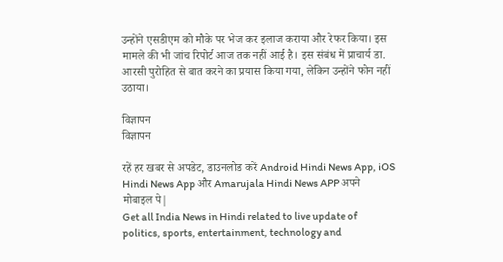उन्होंने एसडीएम को मौके पर भेज कर इलाज कराया और रेफर किया। इस मामले की भी जांच रिपोर्ट आज तक नहीं आई है। इस संबंध में प्राचार्य डा. आरसी पुरोहित से बात करने का प्रयास किया गया, लेकिन उन्होंने फोन नहीं उठाया।

विज्ञापन
विज्ञापन

रहें हर खबर से अपडेट, डाउनलोड करें Android Hindi News App, iOS Hindi News App और Amarujala Hindi News APP अपने मोबाइल पे|
Get all India News in Hindi related to live update of politics, sports, entertainment, technology and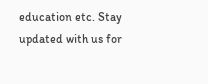education etc. Stay updated with us for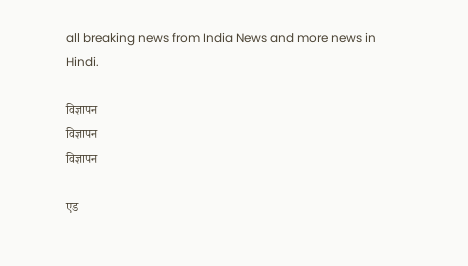all breaking news from India News and more news in Hindi.

विज्ञापन
विज्ञापन
विज्ञापन

एड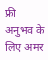फ्री अनुभव के लिए अमर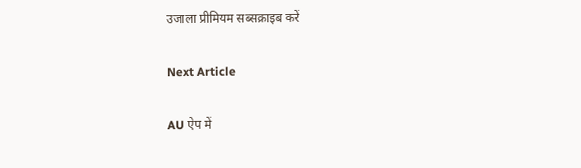उजाला प्रीमियम सब्सक्राइब करें

Next Article

AU ऐप में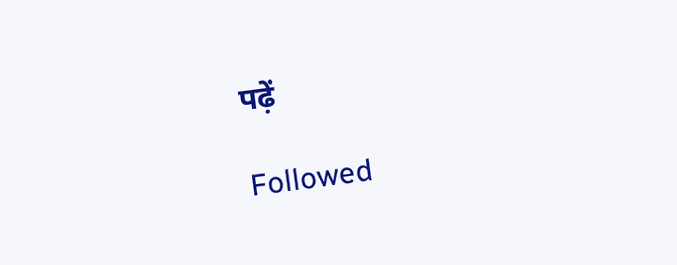पढ़ें

Followed